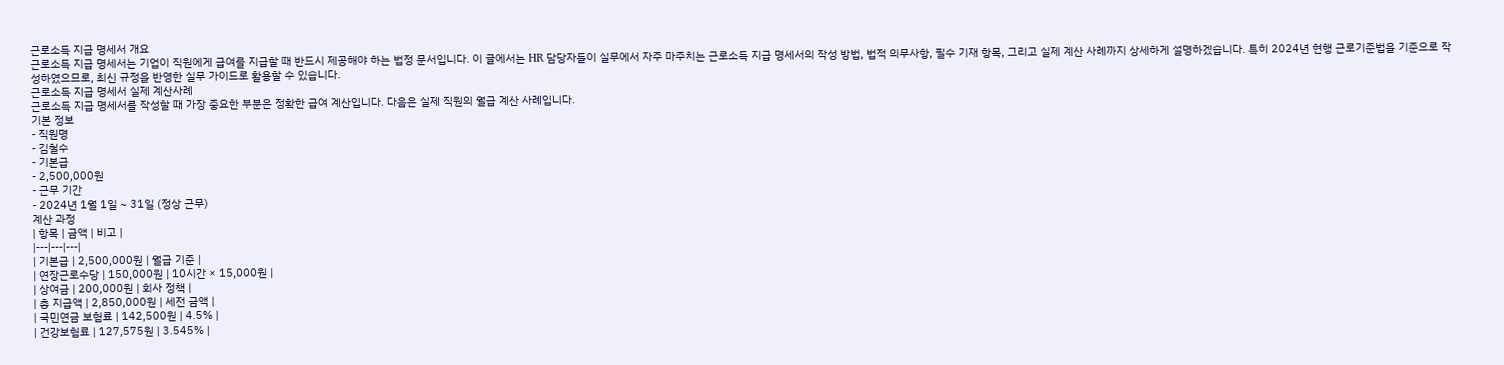근로소득 지급 명세서 개요
근로소득 지급 명세서는 기업이 직원에게 급여를 지급할 때 반드시 제공해야 하는 법정 문서입니다. 이 글에서는 HR 담당자들이 실무에서 자주 마주치는 근로소득 지급 명세서의 작성 방법, 법적 의무사항, 필수 기재 항목, 그리고 실제 계산 사례까지 상세하게 설명하겠습니다. 특히 2024년 현행 근로기준법을 기준으로 작성하였으므로, 최신 규정을 반영한 실무 가이드로 활용할 수 있습니다.
근로소득 지급 명세서 실제 계산사례
근로소득 지급 명세서를 작성할 때 가장 중요한 부분은 정확한 급여 계산입니다. 다음은 실제 직원의 월급 계산 사례입니다.
기본 정보
- 직원명
- 김철수
- 기본급
- 2,500,000원
- 근무 기간
- 2024년 1월 1일 ~ 31일 (정상 근무)
계산 과정
| 항목 | 금액 | 비고 |
|---|---|---|
| 기본급 | 2,500,000원 | 월급 기준 |
| 연장근로수당 | 150,000원 | 10시간 × 15,000원 |
| 상여금 | 200,000원 | 회사 정책 |
| 총 지급액 | 2,850,000원 | 세전 금액 |
| 국민연금 보험료 | 142,500원 | 4.5% |
| 건강보험료 | 127,575원 | 3.545% |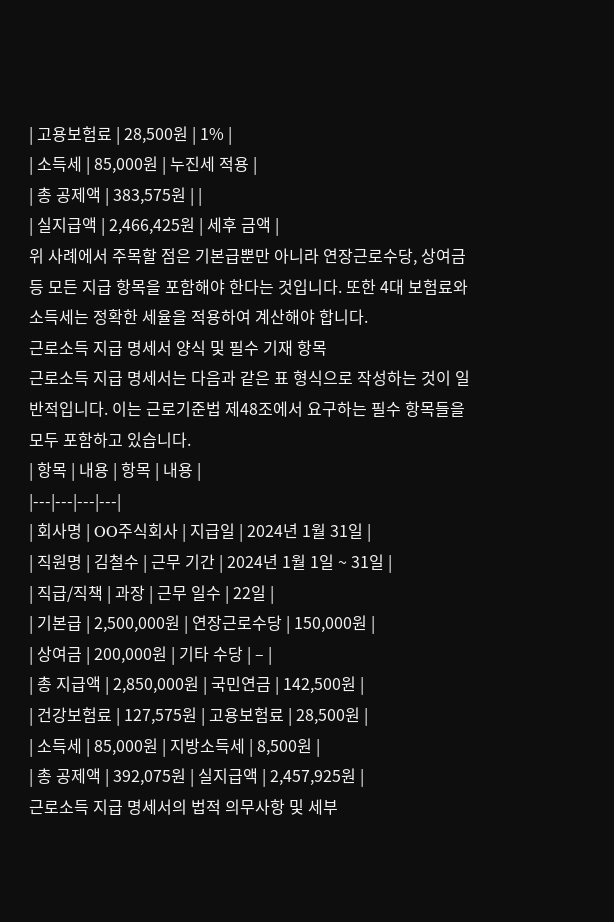| 고용보험료 | 28,500원 | 1% |
| 소득세 | 85,000원 | 누진세 적용 |
| 총 공제액 | 383,575원 | |
| 실지급액 | 2,466,425원 | 세후 금액 |
위 사례에서 주목할 점은 기본급뿐만 아니라 연장근로수당, 상여금 등 모든 지급 항목을 포함해야 한다는 것입니다. 또한 4대 보험료와 소득세는 정확한 세율을 적용하여 계산해야 합니다.
근로소득 지급 명세서 양식 및 필수 기재 항목
근로소득 지급 명세서는 다음과 같은 표 형식으로 작성하는 것이 일반적입니다. 이는 근로기준법 제48조에서 요구하는 필수 항목들을 모두 포함하고 있습니다.
| 항목 | 내용 | 항목 | 내용 |
|---|---|---|---|
| 회사명 | OO주식회사 | 지급일 | 2024년 1월 31일 |
| 직원명 | 김철수 | 근무 기간 | 2024년 1월 1일 ~ 31일 |
| 직급/직책 | 과장 | 근무 일수 | 22일 |
| 기본급 | 2,500,000원 | 연장근로수당 | 150,000원 |
| 상여금 | 200,000원 | 기타 수당 | – |
| 총 지급액 | 2,850,000원 | 국민연금 | 142,500원 |
| 건강보험료 | 127,575원 | 고용보험료 | 28,500원 |
| 소득세 | 85,000원 | 지방소득세 | 8,500원 |
| 총 공제액 | 392,075원 | 실지급액 | 2,457,925원 |
근로소득 지급 명세서의 법적 의무사항 및 세부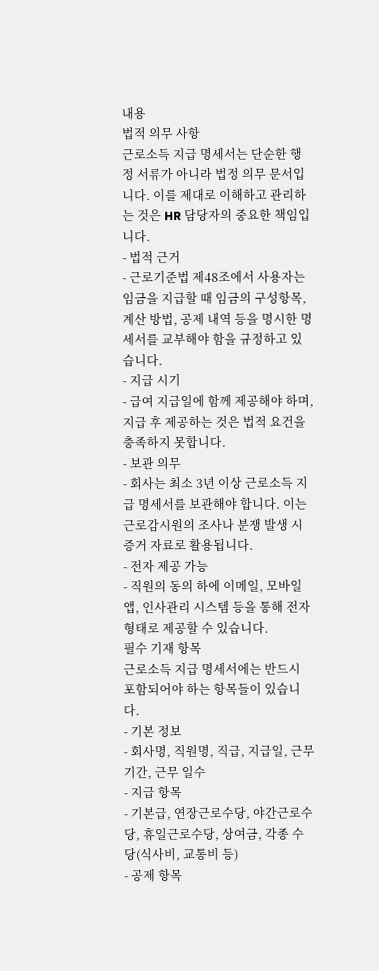내용
법적 의무 사항
근로소득 지급 명세서는 단순한 행정 서류가 아니라 법정 의무 문서입니다. 이를 제대로 이해하고 관리하는 것은 HR 담당자의 중요한 책임입니다.
- 법적 근거
- 근로기준법 제48조에서 사용자는 임금을 지급할 때 임금의 구성항목, 계산 방법, 공제 내역 등을 명시한 명세서를 교부해야 함을 규정하고 있습니다.
- 지급 시기
- 급여 지급일에 함께 제공해야 하며, 지급 후 제공하는 것은 법적 요건을 충족하지 못합니다.
- 보관 의무
- 회사는 최소 3년 이상 근로소득 지급 명세서를 보관해야 합니다. 이는 근로감시원의 조사나 분쟁 발생 시 증거 자료로 활용됩니다.
- 전자 제공 가능
- 직원의 동의 하에 이메일, 모바일 앱, 인사관리 시스템 등을 통해 전자 형태로 제공할 수 있습니다.
필수 기재 항목
근로소득 지급 명세서에는 반드시 포함되어야 하는 항목들이 있습니다.
- 기본 정보
- 회사명, 직원명, 직급, 지급일, 근무 기간, 근무 일수
- 지급 항목
- 기본급, 연장근로수당, 야간근로수당, 휴일근로수당, 상여금, 각종 수당(식사비, 교통비 등)
- 공제 항목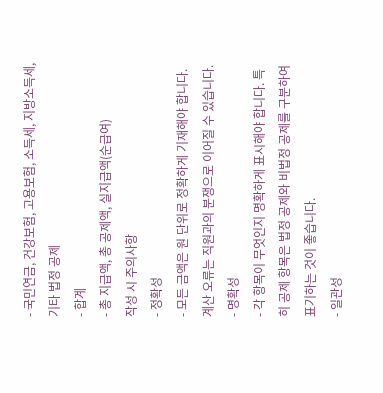- 국민연금, 건강보험, 고용보험, 소득세, 지방소득세, 기타 법정 공제
- 합계
- 총 지급액, 총 공제액, 실지급액(순급여)
작성 시 주의사항
- 정확성
- 모든 금액은 원 단위로 정확하게 기재해야 합니다. 계산 오류는 직원과의 분쟁으로 이어질 수 있습니다.
- 명확성
- 각 항목이 무엇인지 명확하게 표시해야 합니다. 특히 공제 항목은 법정 공제와 비법정 공제를 구분하여 표기하는 것이 좋습니다.
- 일관성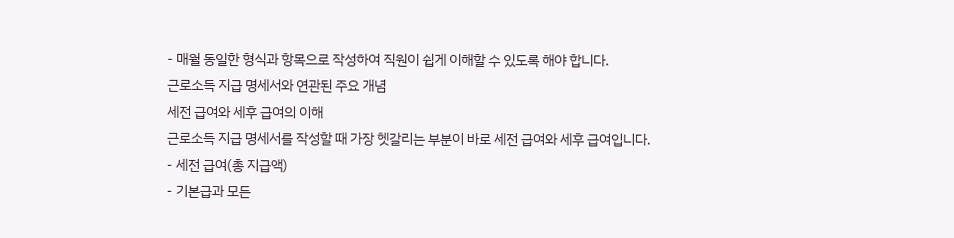- 매월 동일한 형식과 항목으로 작성하여 직원이 쉽게 이해할 수 있도록 해야 합니다.
근로소득 지급 명세서와 연관된 주요 개념
세전 급여와 세후 급여의 이해
근로소득 지급 명세서를 작성할 때 가장 헷갈리는 부분이 바로 세전 급여와 세후 급여입니다.
- 세전 급여(총 지급액)
- 기본급과 모든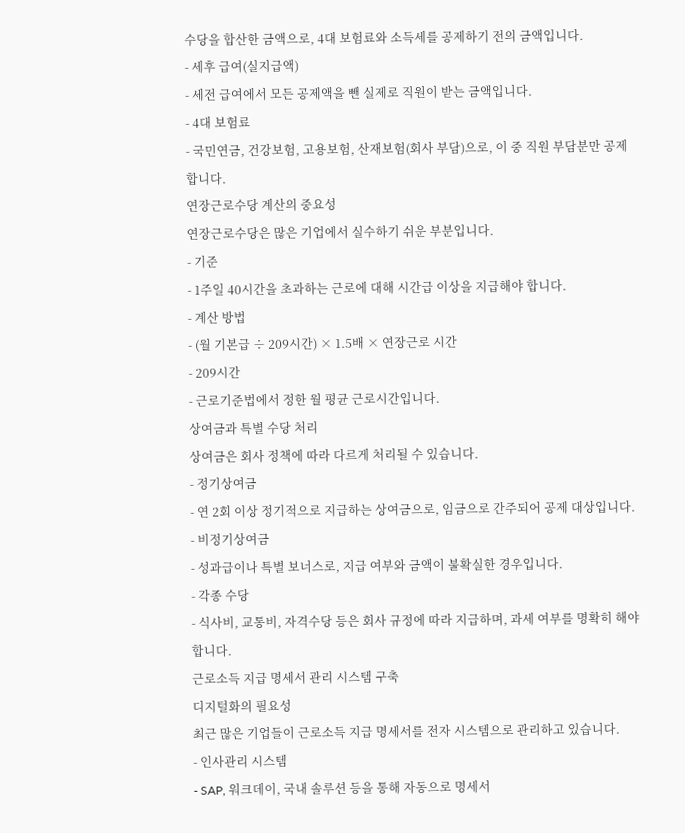수당을 합산한 금액으로, 4대 보험료와 소득세를 공제하기 전의 금액입니다.
- 세후 급여(실지급액)
- 세전 급여에서 모든 공제액을 뺀 실제로 직원이 받는 금액입니다.
- 4대 보험료
- 국민연금, 건강보험, 고용보험, 산재보험(회사 부담)으로, 이 중 직원 부담분만 공제합니다.
연장근로수당 계산의 중요성
연장근로수당은 많은 기업에서 실수하기 쉬운 부분입니다.
- 기준
- 1주일 40시간을 초과하는 근로에 대해 시간급 이상을 지급해야 합니다.
- 계산 방법
- (월 기본급 ÷ 209시간) × 1.5배 × 연장근로 시간
- 209시간
- 근로기준법에서 정한 월 평균 근로시간입니다.
상여금과 특별 수당 처리
상여금은 회사 정책에 따라 다르게 처리될 수 있습니다.
- 정기상여금
- 연 2회 이상 정기적으로 지급하는 상여금으로, 임금으로 간주되어 공제 대상입니다.
- 비정기상여금
- 성과급이나 특별 보너스로, 지급 여부와 금액이 불확실한 경우입니다.
- 각종 수당
- 식사비, 교통비, 자격수당 등은 회사 규정에 따라 지급하며, 과세 여부를 명확히 해야 합니다.
근로소득 지급 명세서 관리 시스템 구축
디지털화의 필요성
최근 많은 기업들이 근로소득 지급 명세서를 전자 시스템으로 관리하고 있습니다.
- 인사관리 시스템
- SAP, 워크데이, 국내 솔루션 등을 통해 자동으로 명세서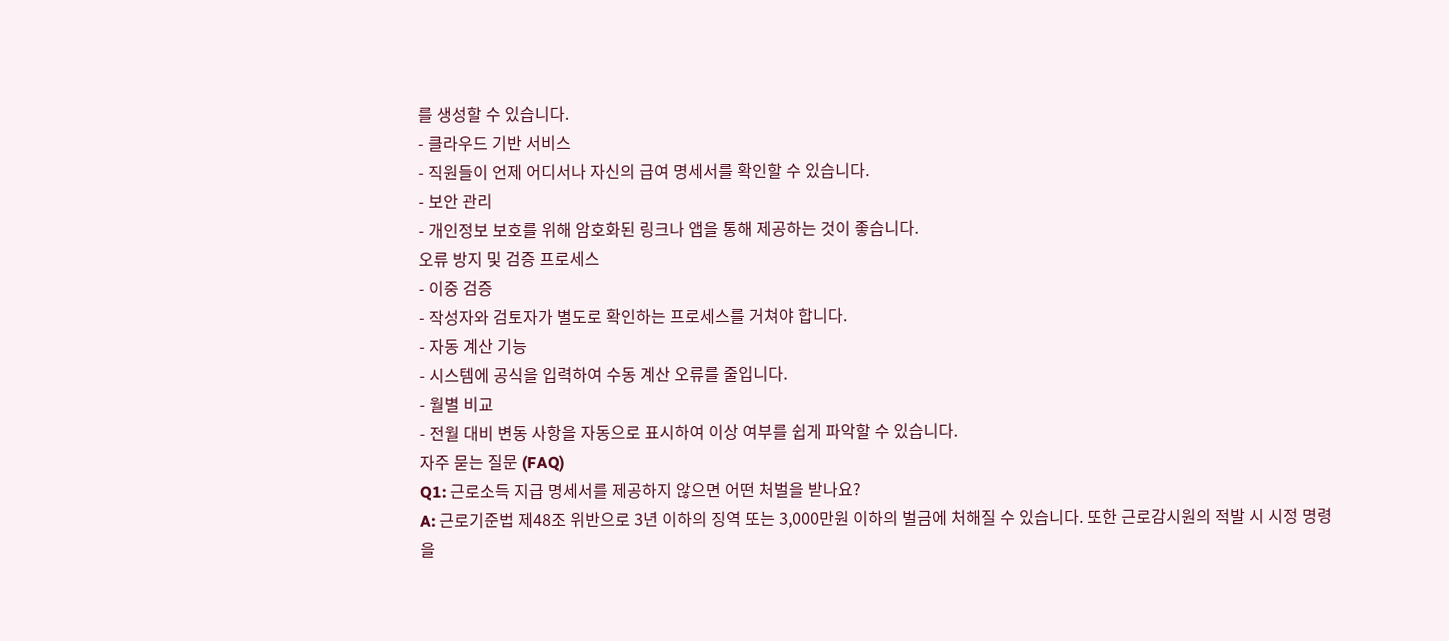를 생성할 수 있습니다.
- 클라우드 기반 서비스
- 직원들이 언제 어디서나 자신의 급여 명세서를 확인할 수 있습니다.
- 보안 관리
- 개인정보 보호를 위해 암호화된 링크나 앱을 통해 제공하는 것이 좋습니다.
오류 방지 및 검증 프로세스
- 이중 검증
- 작성자와 검토자가 별도로 확인하는 프로세스를 거쳐야 합니다.
- 자동 계산 기능
- 시스템에 공식을 입력하여 수동 계산 오류를 줄입니다.
- 월별 비교
- 전월 대비 변동 사항을 자동으로 표시하여 이상 여부를 쉽게 파악할 수 있습니다.
자주 묻는 질문 (FAQ)
Q1: 근로소득 지급 명세서를 제공하지 않으면 어떤 처벌을 받나요?
A: 근로기준법 제48조 위반으로 3년 이하의 징역 또는 3,000만원 이하의 벌금에 처해질 수 있습니다. 또한 근로감시원의 적발 시 시정 명령을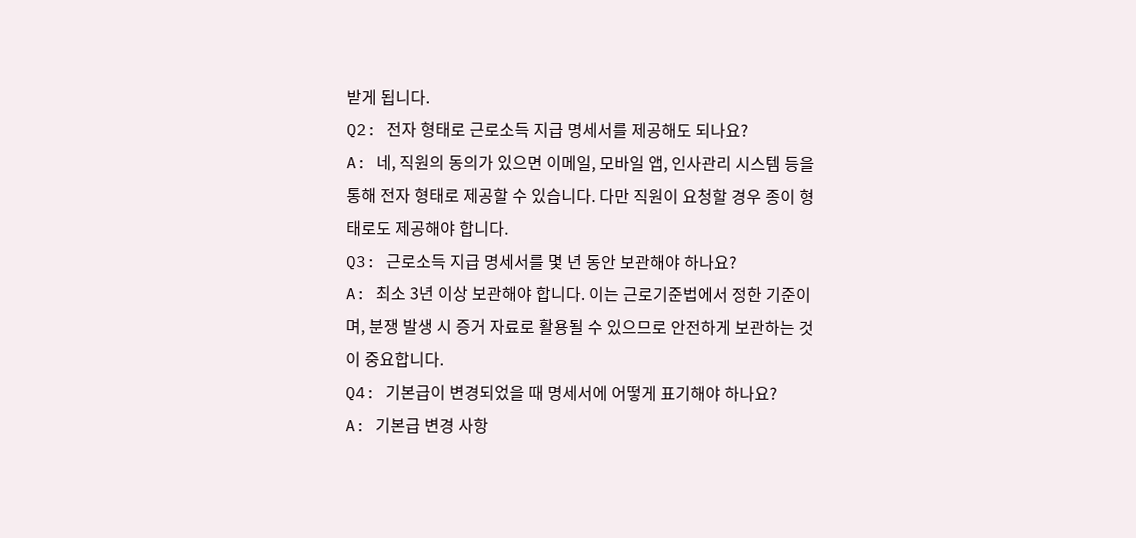받게 됩니다.
Q2: 전자 형태로 근로소득 지급 명세서를 제공해도 되나요?
A: 네, 직원의 동의가 있으면 이메일, 모바일 앱, 인사관리 시스템 등을 통해 전자 형태로 제공할 수 있습니다. 다만 직원이 요청할 경우 종이 형태로도 제공해야 합니다.
Q3: 근로소득 지급 명세서를 몇 년 동안 보관해야 하나요?
A: 최소 3년 이상 보관해야 합니다. 이는 근로기준법에서 정한 기준이며, 분쟁 발생 시 증거 자료로 활용될 수 있으므로 안전하게 보관하는 것이 중요합니다.
Q4: 기본급이 변경되었을 때 명세서에 어떻게 표기해야 하나요?
A: 기본급 변경 사항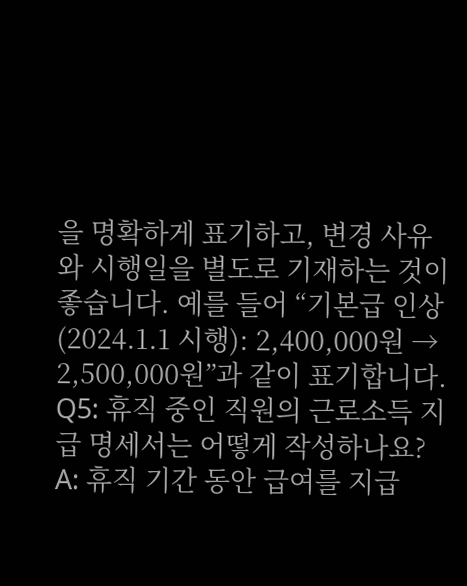을 명확하게 표기하고, 변경 사유와 시행일을 별도로 기재하는 것이 좋습니다. 예를 들어 “기본급 인상(2024.1.1 시행): 2,400,000원 → 2,500,000원”과 같이 표기합니다.
Q5: 휴직 중인 직원의 근로소득 지급 명세서는 어떻게 작성하나요?
A: 휴직 기간 동안 급여를 지급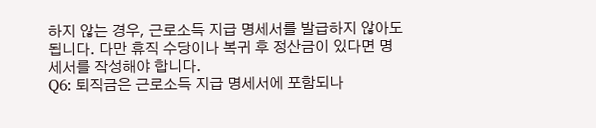하지 않는 경우, 근로소득 지급 명세서를 발급하지 않아도 됩니다. 다만 휴직 수당이나 복귀 후 정산금이 있다면 명세서를 작성해야 합니다.
Q6: 퇴직금은 근로소득 지급 명세서에 포함되나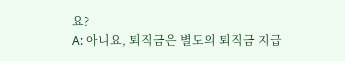요?
A: 아니요, 퇴직금은 별도의 퇴직금 지급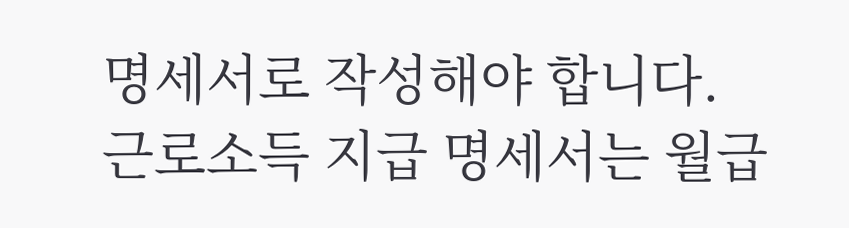명세서로 작성해야 합니다. 근로소득 지급 명세서는 월급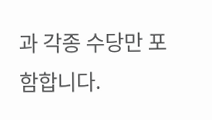과 각종 수당만 포함합니다.